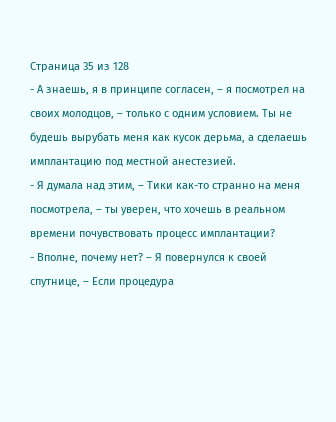Страница 35 из 128
- А знаешь, я в принципе согласен, – я посмотрел на своих молодцов, – только с одним условием. Ты не будешь вырубать меня как кусок дерьма, а сделаешь имплантацию под местной анестезией.
- Я думала над этим, – Тики как-то странно на меня посмотрела, – ты уверен, что хочешь в реальном времени почувствовать процесс имплантации?
- Вполне, почему нет? – Я повернулся к своей спутнице, – Если процедура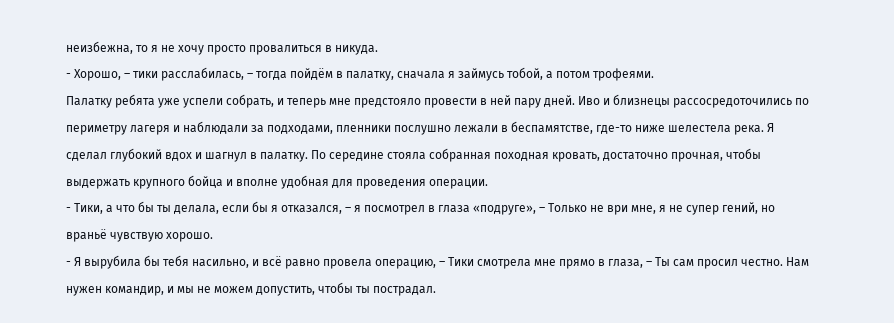неизбежна, то я не хочу просто провалиться в никуда.
- Хорошо, – тики расслабилась, – тогда пойдём в палатку, сначала я займусь тобой, а потом трофеями.
Палатку ребята уже успели собрать, и теперь мне предстояло провести в ней пару дней. Иво и близнецы рассосредоточились по периметру лагеря и наблюдали за подходами, пленники послушно лежали в беспамятстве, где-то ниже шелестела река. Я сделал глубокий вдох и шагнул в палатку. По середине стояла собранная походная кровать, достаточно прочная, чтобы выдержать крупного бойца и вполне удобная для проведения операции.
- Тики, а что бы ты делала, если бы я отказался, – я посмотрел в глаза «подруге», – Только не ври мне, я не супер гений, но враньё чувствую хорошо.
- Я вырубила бы тебя насильно, и всё равно провела операцию, – Тики смотрела мне прямо в глаза, – Ты сам просил честно. Нам нужен командир, и мы не можем допустить, чтобы ты пострадал.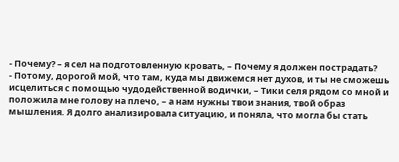- Почему? – я сел на подготовленную кровать, – Почему я должен пострадать?
- Потому, дорогой мой, что там, куда мы движемся нет духов, и ты не сможешь исцелиться с помощью чудодейственной водички, – Тики селя рядом со мной и положила мне голову на плечо, – а нам нужны твои знания, твой образ мышления. Я долго анализировала ситуацию, и поняла, что могла бы стать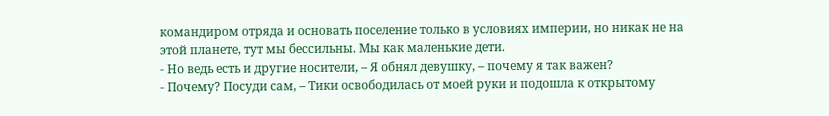командиром отряда и основать поселение только в условиях империи, но никак не на этой планете, тут мы бессильны. Мы как маленькие дети.
- Но ведь есть и другие носители, – Я обнял девушку, – почему я так важен?
- Почему? Посуди сам, – Тики освободилась от моей руки и подошла к открытому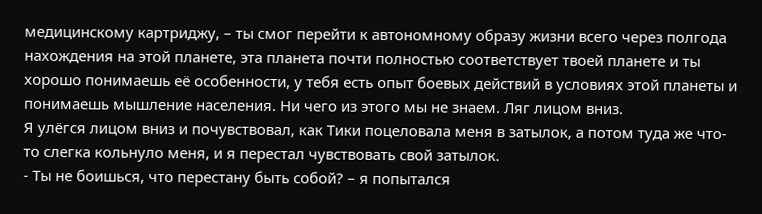медицинскому картриджу, – ты смог перейти к автономному образу жизни всего через полгода нахождения на этой планете, эта планета почти полностью соответствует твоей планете и ты хорошо понимаешь её особенности, у тебя есть опыт боевых действий в условиях этой планеты и понимаешь мышление населения. Ни чего из этого мы не знаем. Ляг лицом вниз.
Я улёгся лицом вниз и почувствовал, как Тики поцеловала меня в затылок, а потом туда же что-то слегка кольнуло меня, и я перестал чувствовать свой затылок.
- Ты не боишься, что перестану быть собой? – я попытался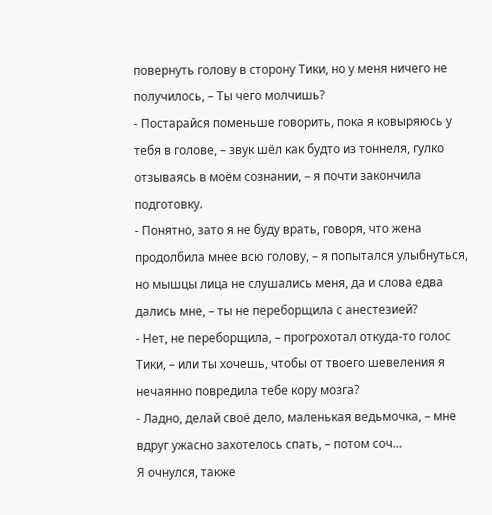повернуть голову в сторону Тики, но у меня ничего не получилось, – Ты чего молчишь?
- Постарайся поменьше говорить, пока я ковыряюсь у тебя в голове, – звук шёл как будто из тоннеля, гулко отзываясь в моём сознании, – я почти закончила подготовку.
- Понятно, зато я не буду врать, говоря, что жена продолбила мнее всю голову, – я попытался улыбнуться, но мышцы лица не слушались меня, да и слова едва дались мне, – ты не переборщила с анестезией?
- Нет, не переборщила, – прогрохотал откуда-то голос Тики, – или ты хочешь, чтобы от твоего шевеления я нечаянно повредила тебе кору мозга?
- Ладно, делай своё дело, маленькая ведьмочка, – мне вдруг ужасно захотелось спать, – потом соч…
Я очнулся, также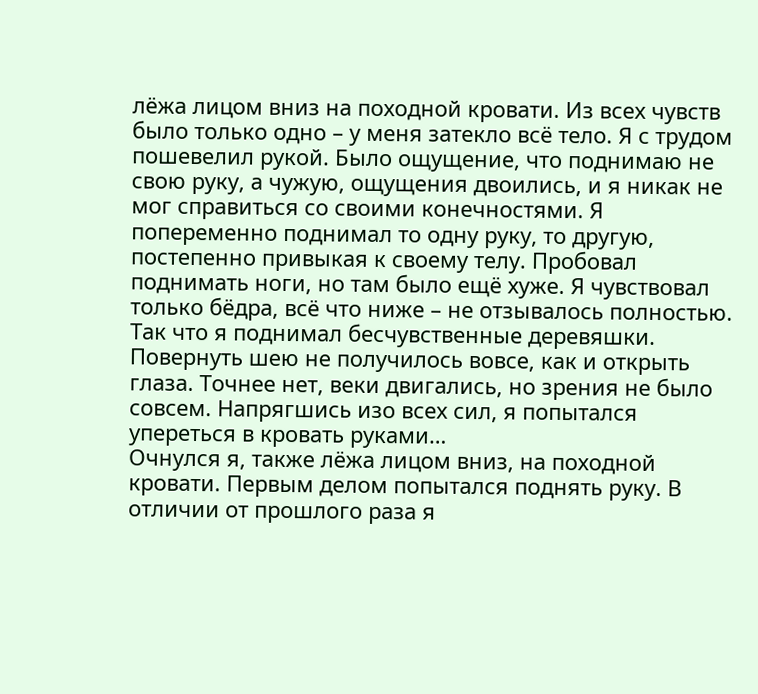лёжа лицом вниз на походной кровати. Из всех чувств было только одно – у меня затекло всё тело. Я с трудом пошевелил рукой. Было ощущение, что поднимаю не свою руку, а чужую, ощущения двоились, и я никак не мог справиться со своими конечностями. Я попеременно поднимал то одну руку, то другую, постепенно привыкая к своему телу. Пробовал поднимать ноги, но там было ещё хуже. Я чувствовал только бёдра, всё что ниже – не отзывалось полностью. Так что я поднимал бесчувственные деревяшки. Повернуть шею не получилось вовсе, как и открыть глаза. Точнее нет, веки двигались, но зрения не было совсем. Напрягшись изо всех сил, я попытался упереться в кровать руками…
Очнулся я, также лёжа лицом вниз, на походной кровати. Первым делом попытался поднять руку. В отличии от прошлого раза я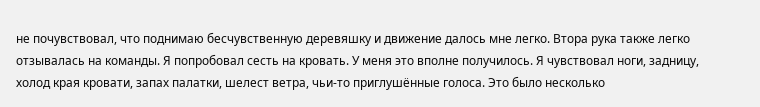не почувствовал, что поднимаю бесчувственную деревяшку и движение далось мне легко. Втора рука также легко отзывалась на команды. Я попробовал сесть на кровать. У меня это вполне получилось. Я чувствовал ноги, задницу, холод края кровати, запах палатки, шелест ветра, чьи-то приглушённые голоса. Это было несколько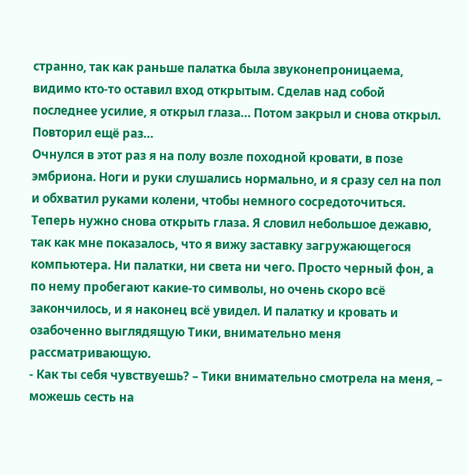странно, так как раньше палатка была звуконепроницаема, видимо кто-то оставил вход открытым. Сделав над собой последнее усилие, я открыл глаза… Потом закрыл и снова открыл. Повторил ещё раз…
Очнулся в этот раз я на полу возле походной кровати, в позе эмбриона. Ноги и руки слушались нормально, и я сразу сел на пол и обхватил руками колени, чтобы немного сосредоточиться. Теперь нужно снова открыть глаза. Я словил небольшое дежавю, так как мне показалось, что я вижу заставку загружающегося компьютера. Ни палатки, ни света ни чего. Просто черный фон, а по нему пробегают какие-то символы, но очень скоро всё закончилось, и я наконец всё увидел. И палатку и кровать и озабоченно выглядящую Тики, внимательно меня рассматривающую.
- Как ты себя чувствуешь? – Тики внимательно смотрела на меня, – можешь сесть на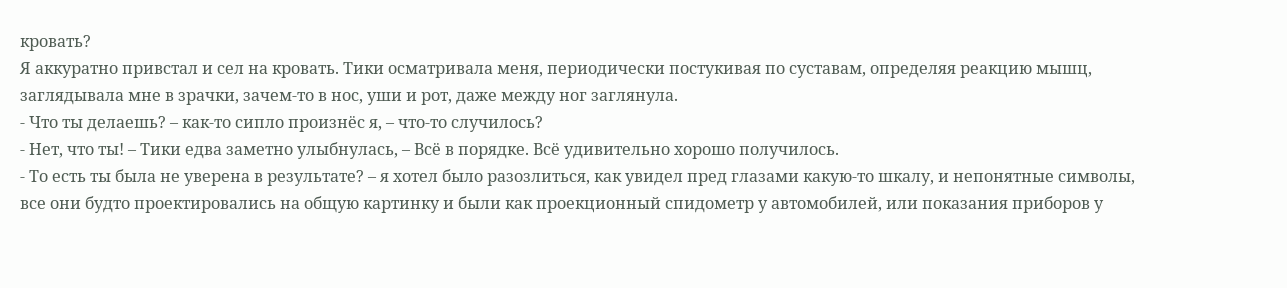кровать?
Я аккуратно привстал и сел на кровать. Тики осматривала меня, периодически постукивая по суставам, определяя реакцию мышц, заглядывала мне в зрачки, зачем-то в нос, уши и рот, даже между ног заглянула.
- Что ты делаешь? – как-то сипло произнёс я, – что-то случилось?
- Нет, что ты! – Тики едва заметно улыбнулась, – Всё в порядке. Всё удивительно хорошо получилось.
- То есть ты была не уверена в результате? – я хотел было разозлиться, как увидел пред глазами какую-то шкалу, и непонятные символы, все они будто проектировались на общую картинку и были как проекционный спидометр у автомобилей, или показания приборов у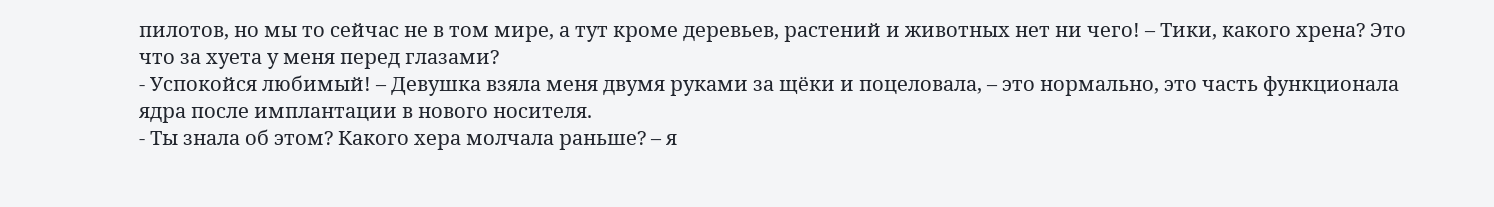пилотов, но мы то сейчас не в том мире, а тут кроме деревьев, растений и животных нет ни чего! – Тики, какого хрена? Это что за хуета у меня перед глазами?
- Успокойся любимый! – Девушка взяла меня двумя руками за щёки и поцеловала, – это нормально, это часть функционала ядра после имплантации в нового носителя.
- Ты знала об этом? Какого хера молчала раньше? – я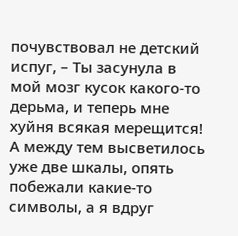почувствовал не детский испуг, – Ты засунула в мой мозг кусок какого-то дерьма, и теперь мне хуйня всякая мерещится!
А между тем высветилось уже две шкалы, опять побежали какие-то символы, а я вдруг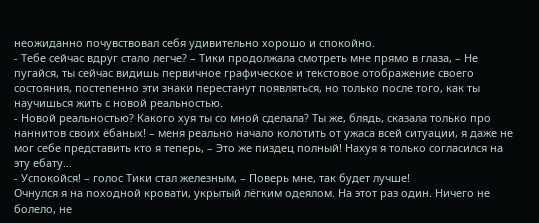неожиданно почувствовал себя удивительно хорошо и спокойно.
- Тебе сейчас вдруг стало легче? – Тики продолжала смотреть мне прямо в глаза, – Не пугайся, ты сейчас видишь первичное графическое и текстовое отображение своего состояния, постепенно эти знаки перестанут появляться, но только после того, как ты научишься жить с новой реальностью.
- Новой реальностью? Какого хуя ты со мной сделала? Ты же, блядь, сказала только про наннитов своих ёбаных! – меня реально начало колотить от ужаса всей ситуации, я даже не мог себе представить кто я теперь, – Это же пиздец полный! Нахуя я только согласился на эту ебату…
- Успокойся! – голос Тики стал железным, – Поверь мне, так будет лучше!
Очнулся я на походной кровати, укрытый лёгким одеялом. На этот раз один. Ничего не болело, не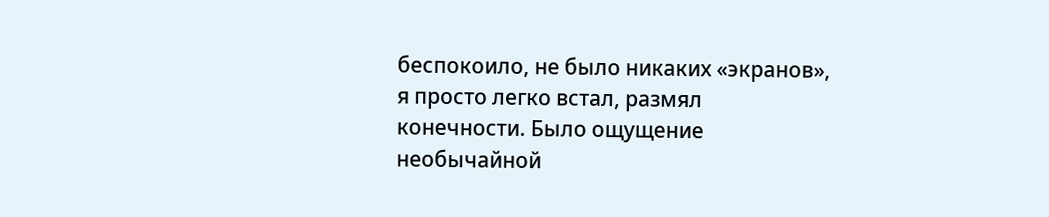беспокоило, не было никаких «экранов», я просто легко встал, размял конечности. Было ощущение необычайной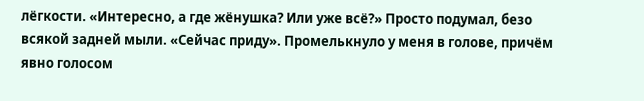лёгкости. «Интересно, а где жёнушка? Или уже всё?» Просто подумал, безо всякой задней мыли. «Сейчас приду». Промелькнуло у меня в голове, причём явно голосом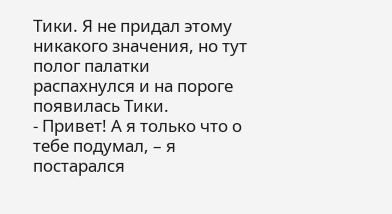Тики. Я не придал этому никакого значения, но тут полог палатки распахнулся и на пороге появилась Тики.
- Привет! А я только что о тебе подумал, – я постарался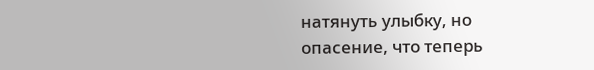натянуть улыбку, но опасение, что теперь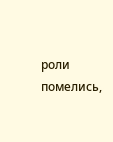роли помелись,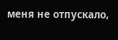меня не отпускало,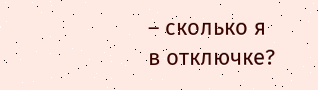– сколько я в отключке?